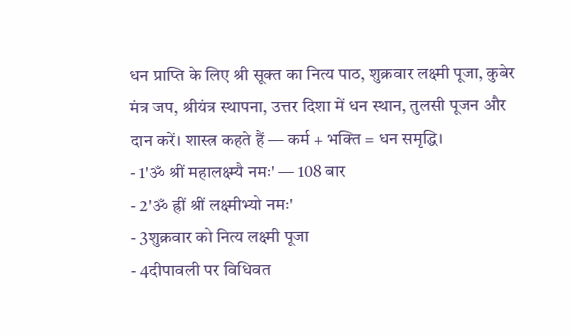धन प्राप्ति के लिए श्री सूक्त का नित्य पाठ, शुक्रवार लक्ष्मी पूजा, कुबेर मंत्र जप, श्रीयंत्र स्थापना, उत्तर दिशा में धन स्थान, तुलसी पूजन और दान करें। शास्त्र कहते हैं — कर्म + भक्ति = धन समृद्धि।
- 1'ॐ श्रीं महालक्ष्म्यै नमः' — 108 बार
- 2'ॐ ह्रीं श्रीं लक्ष्मीभ्यो नमः'
- 3शुक्रवार को नित्य लक्ष्मी पूजा
- 4दीपावली पर विधिवत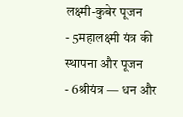लक्ष्मी-कुबेर पूजन
- 5महालक्ष्मी यंत्र की स्थापना और पूजन
- 6श्रीयंत्र — धन और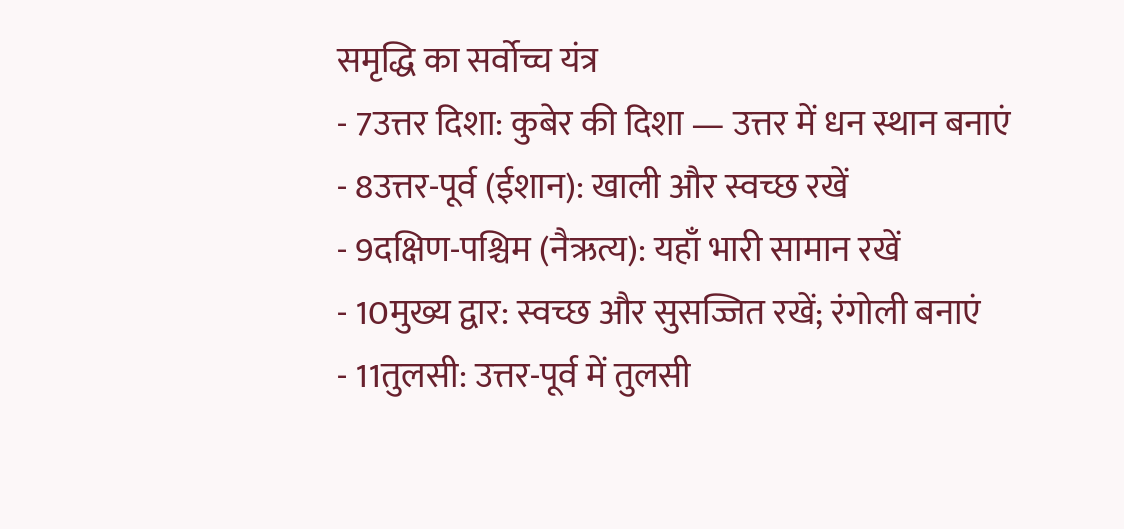समृद्धि का सर्वोच्च यंत्र
- 7उत्तर दिशा: कुबेर की दिशा — उत्तर में धन स्थान बनाएं
- 8उत्तर-पूर्व (ईशान): खाली और स्वच्छ रखें
- 9दक्षिण-पश्चिम (नैऋत्य): यहाँ भारी सामान रखें
- 10मुख्य द्वार: स्वच्छ और सुसज्जित रखें; रंगोली बनाएं
- 11तुलसी: उत्तर-पूर्व में तुलसी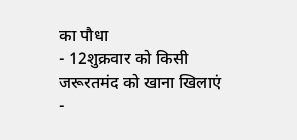का पौधा
- 12शुक्रवार को किसी जरूरतमंद को खाना खिलाएं
-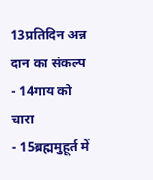13प्रतिदिन अन्न दान का संकल्प
- 14गाय को चारा
- 15ब्रह्ममुहूर्त में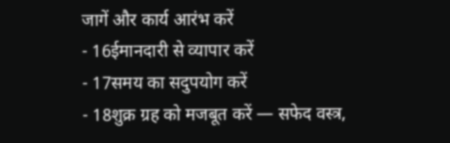जागें और कार्य आरंभ करें
- 16ईमानदारी से व्यापार करें
- 17समय का सदुपयोग करें
- 18शुक्र ग्रह को मजबूत करें — सफेद वस्त्र,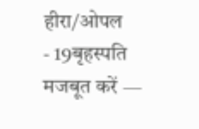हीरा/ओपल
- 19बृहस्पति मजबूत करें —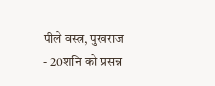पीले वस्त्र, पुखराज
- 20शनि को प्रसन्न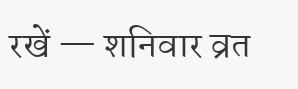रखें — शनिवार व्रत